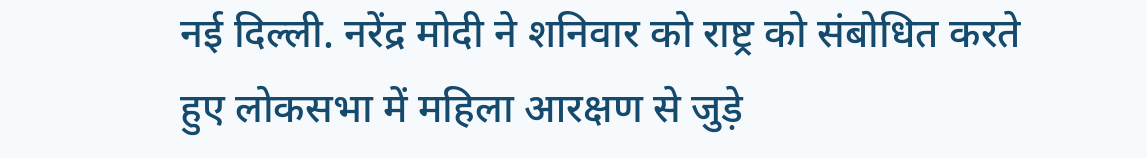नई दिल्ली. नरेंद्र मोदी ने शनिवार को राष्ट्र को संबोधित करते हुए लोकसभा में महिला आरक्षण से जुड़े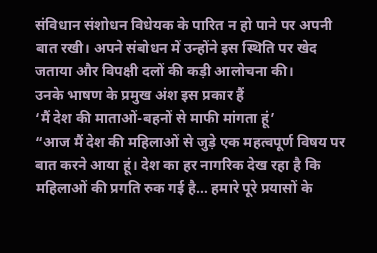संविधान संशोधन विधेयक के पारित न हो पाने पर अपनी बात रखी। अपने संबोधन में उन्होंने इस स्थिति पर खेद जताया और विपक्षी दलों की कड़ी आलोचना की।
उनके भाषण के प्रमुख अंश इस प्रकार हैं
‘मैं देश की माताओं-बहनों से माफी मांगता हूं’
“आज मैं देश की महिलाओं से जुड़े एक महत्वपूर्ण विषय पर बात करने आया हूं। देश का हर नागरिक देख रहा है कि महिलाओं की प्रगति रुक गई है… हमारे पूरे प्रयासों के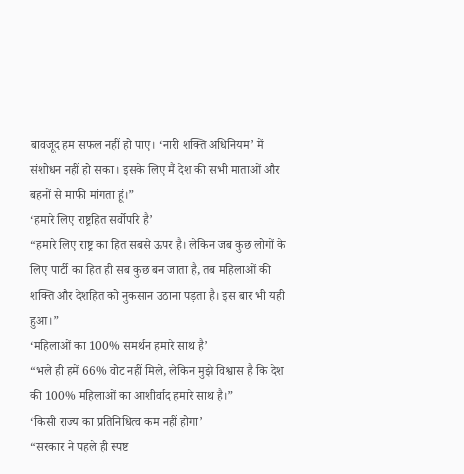बावजूद हम सफल नहीं हो पाए। ‘नारी शक्ति अधिनियम’ में संशोधन नहीं हो सका। इसके लिए मैं देश की सभी माताओं और बहनों से माफी मांगता हूं।”
‘हमारे लिए राष्ट्रहित सर्वोपरि है’
“हमारे लिए राष्ट्र का हित सबसे ऊपर है। लेकिन जब कुछ लोगों के लिए पार्टी का हित ही सब कुछ बन जाता है, तब महिलाओं की शक्ति और देशहित को नुकसान उठाना पड़ता है। इस बार भी यही हुआ।”
‘महिलाओं का 100% समर्थन हमारे साथ है’
“भले ही हमें 66% वोट नहीं मिले, लेकिन मुझे विश्वास है कि देश की 100% महिलाओं का आशीर्वाद हमारे साथ है।”
‘किसी राज्य का प्रतिनिधित्व कम नहीं होगा’
“सरकार ने पहले ही स्पष्ट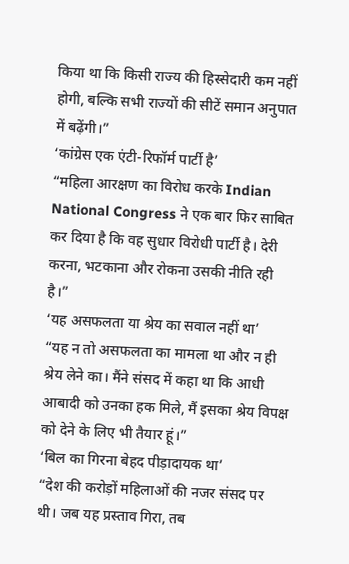किया था कि किसी राज्य की हिस्सेदारी कम नहीं होगी, बल्कि सभी राज्यों की सीटें समान अनुपात में बढ़ेंगी।”
‘कांग्रेस एक एंटी-रिफॉर्म पार्टी है’
“महिला आरक्षण का विरोध करके Indian National Congress ने एक बार फिर साबित कर दिया है कि वह सुधार विरोधी पार्टी है। देरी करना, भटकाना और रोकना उसकी नीति रही है।”
‘यह असफलता या श्रेय का सवाल नहीं था’
“यह न तो असफलता का मामला था और न ही श्रेय लेने का। मैंने संसद में कहा था कि आधी आबादी को उनका हक मिले, मैं इसका श्रेय विपक्ष को देने के लिए भी तैयार हूं।”
‘बिल का गिरना बेहद पीड़ादायक था’
“देश की करोड़ों महिलाओं की नजर संसद पर थी। जब यह प्रस्ताव गिरा, तब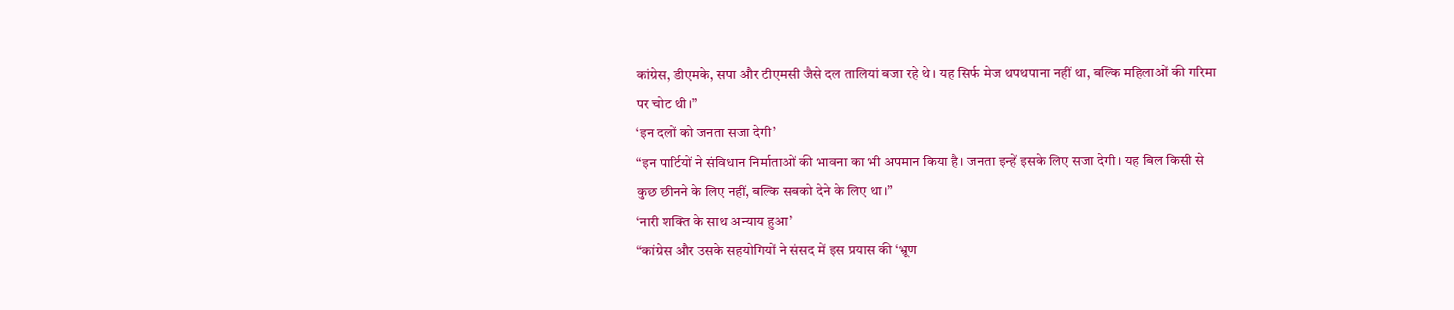कांग्रेस, डीएमके, सपा और टीएमसी जैसे दल तालियां बजा रहे थे। यह सिर्फ मेज थपथपाना नहीं था, बल्कि महिलाओं की गरिमा पर चोट थी।”
‘इन दलों को जनता सजा देगी’
“इन पार्टियों ने संविधान निर्माताओं की भावना का भी अपमान किया है। जनता इन्हें इसके लिए सजा देगी। यह बिल किसी से कुछ छीनने के लिए नहीं, बल्कि सबको देने के लिए था।”
‘नारी शक्ति के साथ अन्याय हुआ’
“कांग्रेस और उसके सहयोगियों ने संसद में इस प्रयास की ‘भ्रूण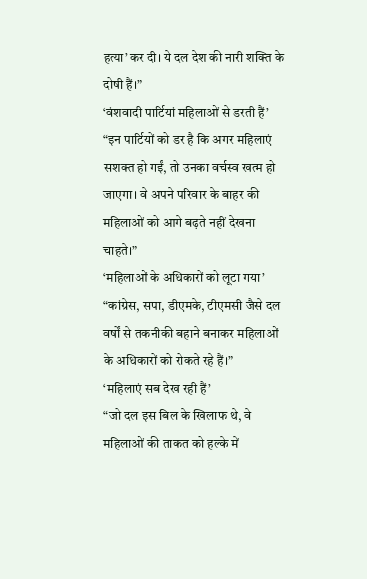हत्या’ कर दी। ये दल देश की नारी शक्ति के दोषी हैं।”
‘वंशवादी पार्टियां महिलाओं से डरती हैं’
“इन पार्टियों को डर है कि अगर महिलाएं सशक्त हो गईं, तो उनका वर्चस्व खत्म हो जाएगा। वे अपने परिवार के बाहर की महिलाओं को आगे बढ़ते नहीं देखना चाहते।”
‘महिलाओं के अधिकारों को लूटा गया’
“कांग्रेस, सपा, डीएमके, टीएमसी जैसे दल वर्षों से तकनीकी बहाने बनाकर महिलाओं के अधिकारों को रोकते रहे हैं।”
‘महिलाएं सब देख रही हैं’
“जो दल इस बिल के खिलाफ थे, वे महिलाओं की ताकत को हल्के में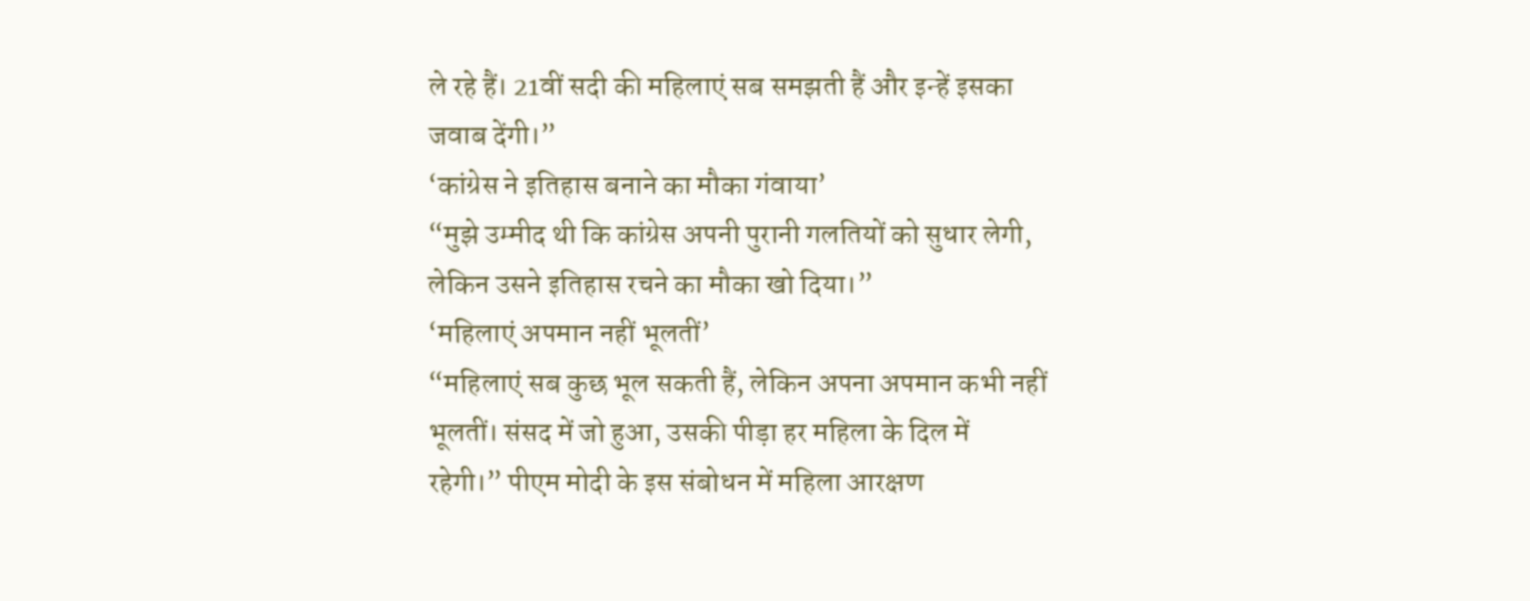ले रहे हैं। 21वीं सदी की महिलाएं सब समझती हैं और इन्हें इसका जवाब देंगी।”
‘कांग्रेस ने इतिहास बनाने का मौका गंवाया’
“मुझे उम्मीद थी कि कांग्रेस अपनी पुरानी गलतियों को सुधार लेगी, लेकिन उसने इतिहास रचने का मौका खो दिया।”
‘महिलाएं अपमान नहीं भूलतीं’
“महिलाएं सब कुछ भूल सकती हैं, लेकिन अपना अपमान कभी नहीं भूलतीं। संसद में जो हुआ, उसकी पीड़ा हर महिला के दिल में रहेगी।” पीएम मोदी के इस संबोधन में महिला आरक्षण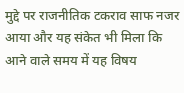मुद्दे पर राजनीतिक टकराव साफ नजर आया और यह संकेत भी मिला कि आने वाले समय में यह विषय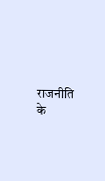राजनीति के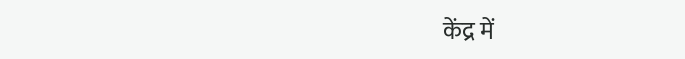केंद्र में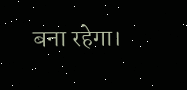बना रहेगा।